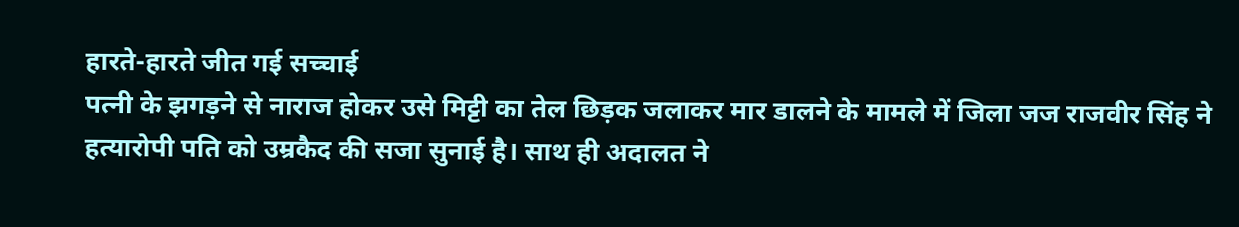हारते-हारते जीत गई सच्चाई
पत्नी के झगड़ने से नाराज होकर उसे मिट्टी का तेल छिड़क जलाकर मार डालने के मामले में जिला जज राजवीर सिंह ने हत्यारोपी पति को उम्रकैद की सजा सुनाई है। साथ ही अदालत ने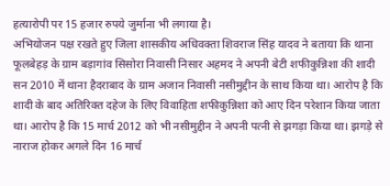हत्यारोपी पर 15 हजार रुपये जुर्माना भी लगाया है।
अभियोजन पक्ष रखते हुए जिला शासकीय अधिवक्ता शिवराज सिंह यादव ने बताया कि थाना फूलबेहड़ के ग्राम बड़ागांव सिसोरा निवासी निसार अहमद ने अपनी बेटी शफीकुन्निशा की शादी सन 2010 में थाना हैदराबाद के ग्राम अजान निवासी नसीमुद्दीन के साथ किया था। आरोप है कि शादी के बाद अतिरिक्त दहेज के लिए विवाहिता शफीकुन्निशा को आए दिन परेशान किया जाता था। आरोप है कि 15 मार्च 2012 को भी नसीमुद्दीन ने अपनी पत्नी से झगड़ा किया था। झगड़े से नाराज होकर अगले दिन 16 मार्च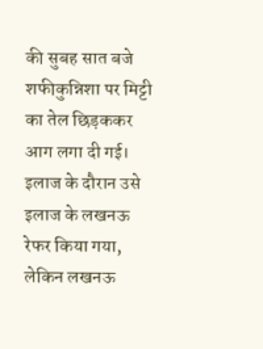की सुबह सात बजे शफीकुन्निशा पर मिट्टी का तेल छिड़ककर आग लगा दी गई। इलाज के दौरान उसे इलाज के लखनऊ रेफर किया गया, लेकिन लखनऊ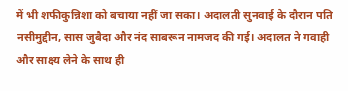में भी शफीकुन्निशा को बचाया नहीं जा सका। अदालती सुनवाई के दौरान पति नसीमुद्दीन, सास जुबैदा और नंद साबरून नामजद की गई। अदालत ने गवाही और साक्ष्य लेने के साथ ही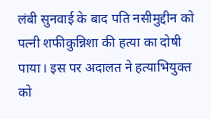लंबी सुनवाई के बाद पति नसीमुद्दीन को पत्नी शफीकुन्निशा की हत्या का दोषी पाया। इस पर अदालत ने हत्याभियुक्त को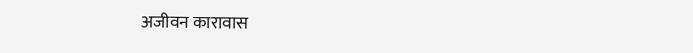अजीवन कारावास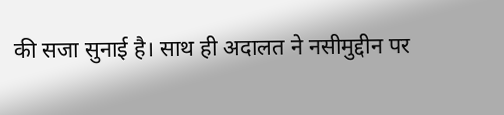की सजा सुनाई है। साथ ही अदालत ने नसीमुद्दीन पर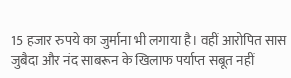15 हजार रुपये का जुर्माना भी लगाया है। वहीं आरोपित सास जुबैदा और नंद साबरून के खिलाफ पर्याप्त सबूत नहीं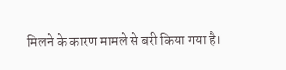मिलने के कारण मामले से बरी किया गया है।